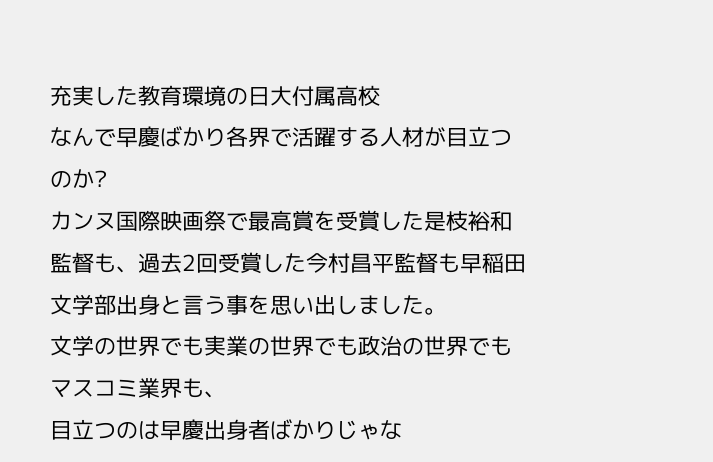充実した教育環境の日大付属高校
なんで早慶ばかり各界で活躍する人材が目立つのか?
カンヌ国際映画祭で最高賞を受賞した是枝裕和監督も、過去2回受賞した今村昌平監督も早稲田文学部出身と言う事を思い出しました。
文学の世界でも実業の世界でも政治の世界でもマスコミ業界も、
目立つのは早慶出身者ばかりじゃな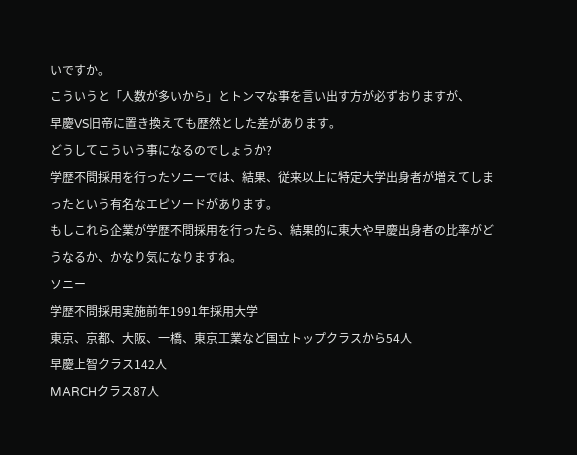いですか。
こういうと「人数が多いから」とトンマな事を言い出す方が必ずおりますが、
早慶VS旧帝に置き換えても歴然とした差があります。
どうしてこういう事になるのでしょうか?
学歴不問採用を行ったソニーでは、結果、従来以上に特定大学出身者が増えてしまったという有名なエピソードがあります。
もしこれら企業が学歴不問採用を行ったら、結果的に東大や早慶出身者の比率がどうなるか、かなり気になりますね。
ソニー
学歴不問採用実施前年1991年採用大学
東京、京都、大阪、一橋、東京工業など国立トップクラスから54人
早慶上智クラス142人
MARCHクラス87人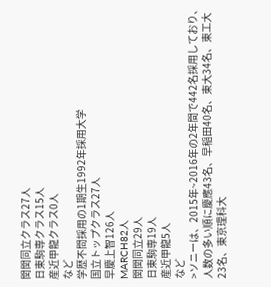関関同立クラス27人
日東駒専クラス15人
産近甲龍クラス0人
など
学歴不問採用の1期生1992年採用大学
国立トップクラス27人
早慶上智126人
MARCH82人
関関同立29人
日東駒専19人
産近甲龍5人
など
>ソニーは、2015年~2016年の2年間で442名採用しており、人数の多い順に慶應43名、早稲田40名、東大34名、東工大23名、東京理科大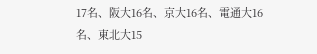17名、阪大16名、京大16名、電通大16名、東北大15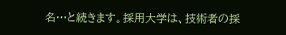名…と続きます。採用大学は、技術者の採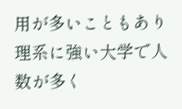用が多いこともあり理系に強い大学で人数が多く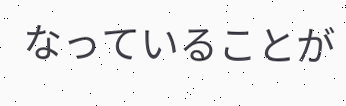なっていることが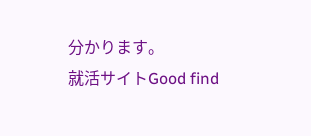分かります。
就活サイトGood find